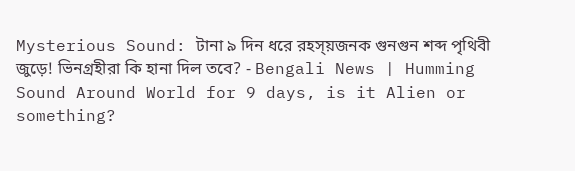Mysterious Sound: টানা ৯ দিন ধরে রহস্য়জনক গুনগুন শব্দ পৃথিবী জুড়ে! ভিনগ্রহীরা কি হানা দিল তবে? - Bengali News | Humming Sound Around World for 9 days, is it Alien or something?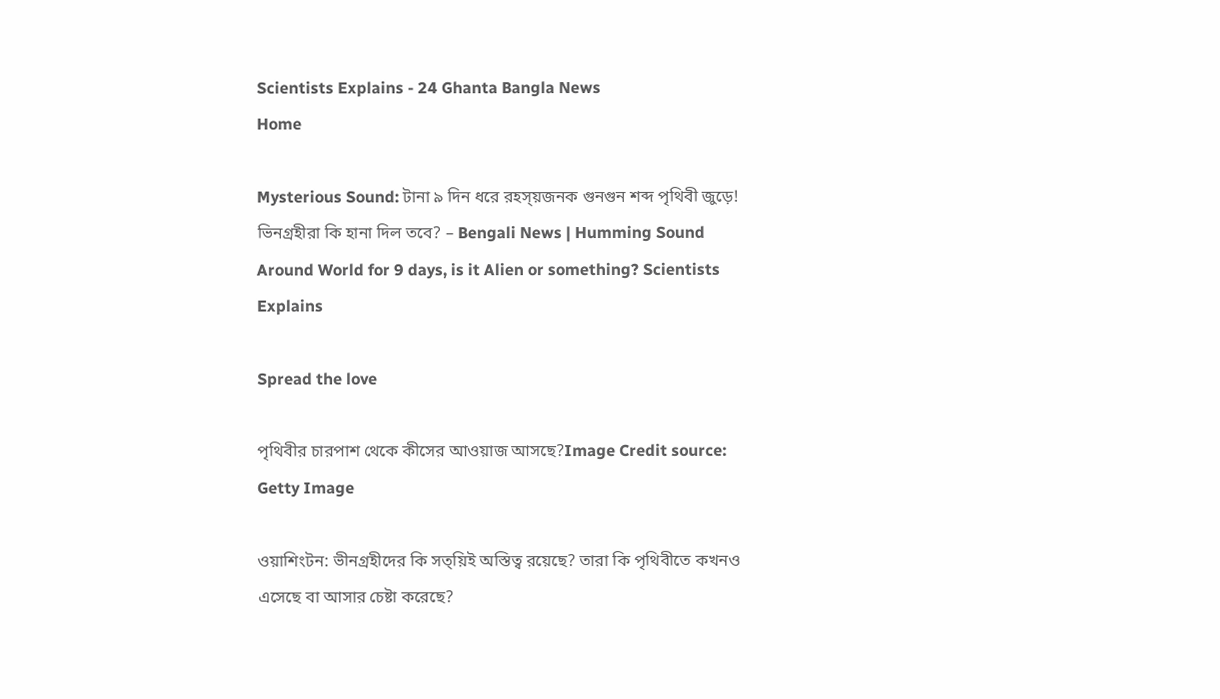Scientists Explains - 24 Ghanta Bangla News
Home

Mysterious Sound: টানা ৯ দিন ধরে রহস্য়জনক গুনগুন শব্দ পৃথিবী জুড়ে! ভিনগ্রহীরা কি হানা দিল তবে? – Bengali News | Humming Sound Around World for 9 days, is it Alien or something? Scientists Explains

Spread the love

পৃথিবীর চারপাশ থেকে কীসের আওয়াজ আসছে?Image Credit source: Getty Image

ওয়াশিংটন: ভীনগ্রহীদের কি সত্য়িই অস্তিত্ব রয়েছে? তারা কি পৃথিবীতে কখনও এসেছে বা আসার চেষ্টা করেছে?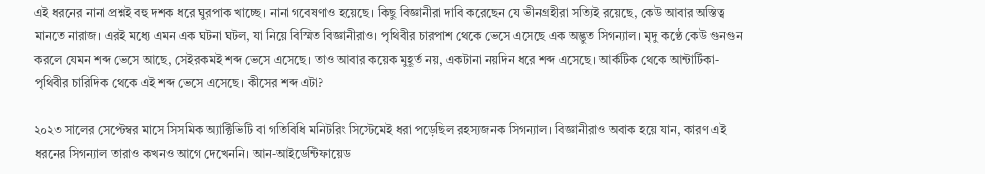এই ধরনের নানা প্রশ্নই বহু দশক ধরে ঘুরপাক খাচ্ছে। নানা গবেষণাও হয়েছে। কিছু বিজ্ঞানীরা দাবি করেছেন যে ভীনগ্রহীরা সত্যিই রয়েছে, কেউ আবার অস্তিত্ব মানতে নারাজ। এরই মধ্যে এমন এক ঘটনা ঘটল, যা নিয়ে বিস্মিত বিজ্ঞানীরাও। পৃথিবীর চারপাশ থেকে ভেসে এসেছে এক অদ্ভুত সিগন্যাল। মৃদু কণ্ঠে কেউ গুনগুন করলে যেমন শব্দ ভেসে আছে, সেইরকমই শব্দ ভেসে এসেছে। তাও আবার কয়েক মুহূর্ত নয়, একটানা নয়দিন ধরে শব্দ এসেছে। আর্কটিক থেকে আন্টার্টিকা- পৃথিবীর চারিদিক থেকে এই শব্দ ভেসে এসেছে। কীসের শব্দ এটা?

২০২৩ সালের সেপ্টেম্বর মাসে সিসমিক অ্যাক্টিভিটি বা গতিবিধি মনিটরিং সিস্টেমেই ধরা পড়েছিল রহস্যজনক সিগন্যাল। বিজ্ঞানীরাও অবাক হয়ে যান, কারণ এই ধরনের সিগন্যাল তারাও কখনও আগে দেখেননি। আন-আইডেন্টিফায়েড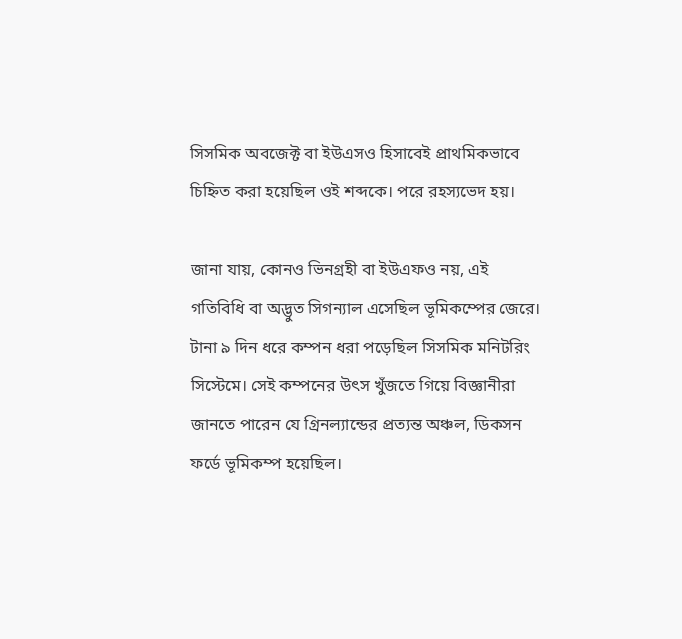সিসমিক অবজেক্ট বা ইউএসও হিসাবেই প্রাথমিকভাবে চিহ্নিত করা হয়েছিল ওই শব্দকে। পরে রহস্যভেদ হয়।

জানা যায়, কোনও ভিনগ্রহী বা ইউএফও নয়, এই গতিবিধি বা অদ্ভুত সিগন্যাল এসেছিল ভূমিকম্পের জেরে। টানা ৯ দিন ধরে কম্পন ধরা পড়েছিল সিসমিক মনিটরিং সিস্টেমে। সেই কম্পনের উৎস খুঁজতে গিয়ে বিজ্ঞানীরা জানতে পারেন যে গ্রিনল্যান্ডের প্রত্যন্ত অঞ্চল, ডিকসন ফর্ডে ভূমিকম্প হয়েছিল।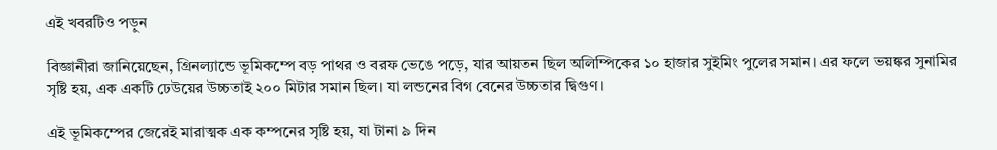এই খবরটিও পড়ুন

বিজ্ঞানীরা জানিয়েছেন, গ্রিনল্যান্ডে ভূমিকম্পে বড় পাথর ও বরফ ভেঙে পড়ে, যার আয়তন ছিল অলিম্পিকের ১০ হাজার সুইমিং পুলের সমান। এর ফলে ভয়ঙ্কর সুনামির সৃষ্টি হয়, এক একটি ঢেউয়ের উচ্চতাই ২০০ মিটার সমান ছিল। যা লন্ডনের বিগ বেনের উচ্চতার দ্বিগুণ।

এই ভূমিকম্পের জেরেই মারাত্মক এক কম্পনের সৃষ্টি হয়, যা টানা ৯ দিন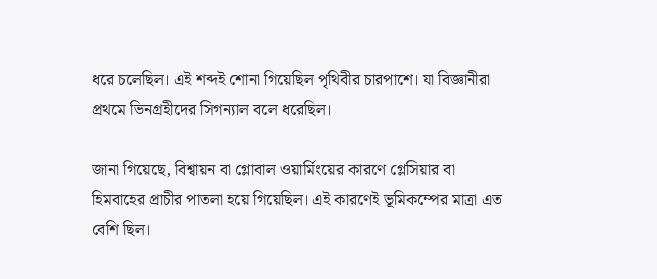ধরে চলেছিল। এই শব্দই শোনা গিয়েছিল পৃথিবীর চারপাশে। যা বিজ্ঞানীরা প্রথমে ভিনগ্রহীদের সিগন্যাল বলে ধরেছিল।

জানা গিয়েছে, বিশ্বায়ন বা গ্লোবাল ওয়ার্মিংয়ের কারণে গ্লেসিয়ার বা হিমবাহের প্রাচীর পাতলা হয়ে গিয়েছিল। এই কারণেই ভূমিকম্পের মাত্রা এত বেশি ছিল।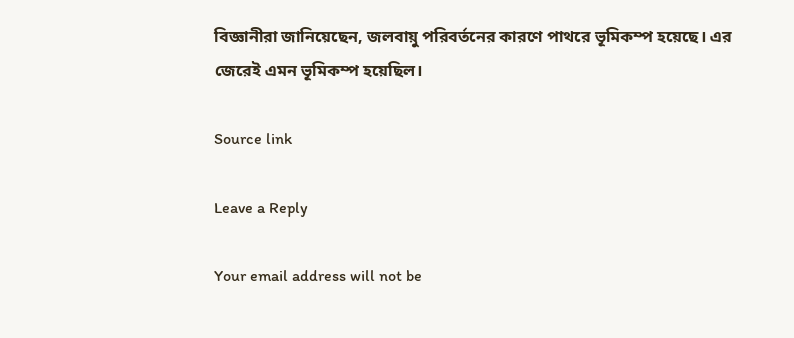বিজ্ঞানীরা জানিয়েছেন, জলবায়ু পরিবর্তনের কারণে পাথরে ভূমিকম্প হয়েছে। এর জেরেই এমন ভূমিকম্প হয়েছিল।

Source link

Leave a Reply

Your email address will not be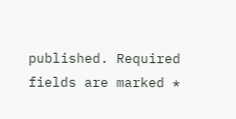published. Required fields are marked *